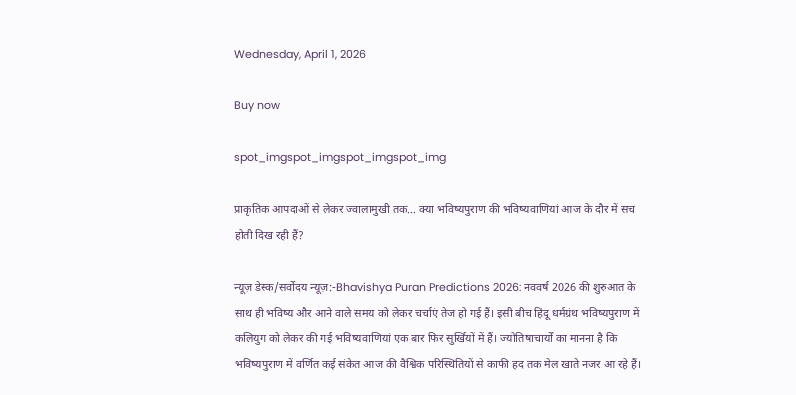Wednesday, April 1, 2026

Buy now

spot_imgspot_imgspot_imgspot_img

प्राकृतिक आपदाओं से लेकर ज्वालामुखी तक… क्या भविष्यपुराण की भविष्यवाणियां आज के दौर में सच होती दिख रही हैं?

न्यूज़ डेस्क/सर्वोदय न्यूज़:-Bhavishya Puran Predictions 2026: नववर्ष 2026 की शुरुआत के साथ ही भविष्य और आने वाले समय को लेकर चर्चाएं तेज हो गई हैं। इसी बीच हिंदू धर्मग्रंथ भविष्यपुराण में कलियुग को लेकर की गई भविष्यवाणियां एक बार फिर सुर्खियों में हैं। ज्योतिषाचार्यों का मानना है कि भविष्यपुराण में वर्णित कई संकेत आज की वैश्विक परिस्थितियों से काफी हद तक मेल खाते नजर आ रहे हैं।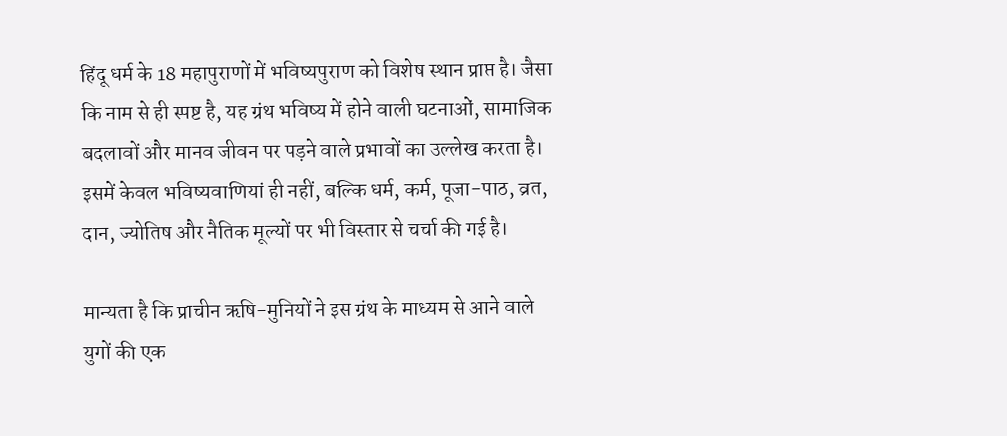हिंदू धर्म के 18 महापुराणों में भविष्यपुराण को विशेष स्थान प्राप्त है। जैसा कि नाम से ही स्पष्ट है, यह ग्रंथ भविष्य में होने वाली घटनाओं, सामाजिक बदलावों और मानव जीवन पर पड़ने वाले प्रभावों का उल्लेख करता है। इसमें केवल भविष्यवाणियां ही नहीं, बल्कि धर्म, कर्म, पूजा-पाठ, व्रत, दान, ज्योतिष और नैतिक मूल्यों पर भी विस्तार से चर्चा की गई है।

मान्यता है कि प्राचीन ऋषि-मुनियों ने इस ग्रंथ के माध्यम से आने वाले युगों की एक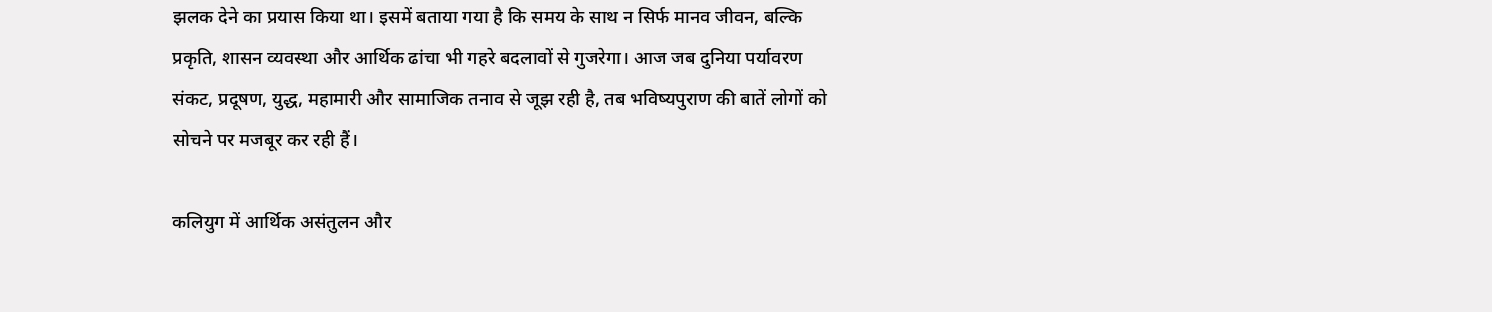झलक देने का प्रयास किया था। इसमें बताया गया है कि समय के साथ न सिर्फ मानव जीवन, बल्कि प्रकृति, शासन व्यवस्था और आर्थिक ढांचा भी गहरे बदलावों से गुजरेगा। आज जब दुनिया पर्यावरण संकट, प्रदूषण, युद्ध, महामारी और सामाजिक तनाव से जूझ रही है, तब भविष्यपुराण की बातें लोगों को सोचने पर मजबूर कर रही हैं।

कलियुग में आर्थिक असंतुलन और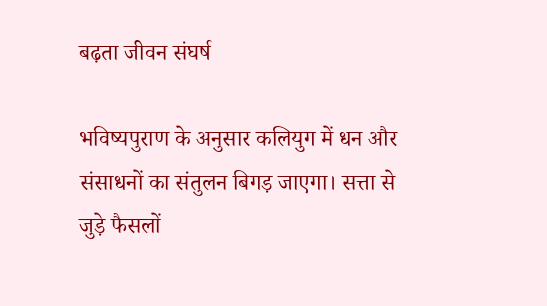बढ़ता जीवन संघर्ष

भविष्यपुराण के अनुसार कलियुग में धन और संसाधनों का संतुलन बिगड़ जाएगा। सत्ता से जुड़े फैसलों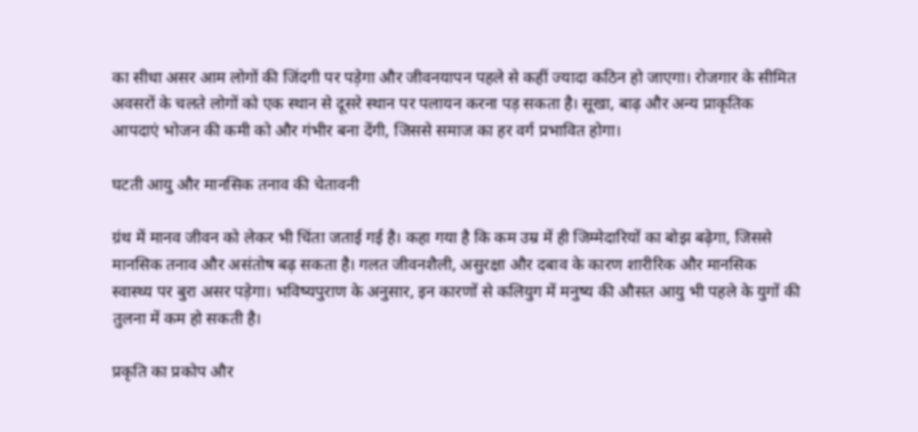का सीधा असर आम लोगों की जिंदगी पर पड़ेगा और जीवनयापन पहले से कहीं ज्यादा कठिन हो जाएगा। रोजगार के सीमित अवसरों के चलते लोगों को एक स्थान से दूसरे स्थान पर पलायन करना पड़ सकता है। सूखा, बाढ़ और अन्य प्राकृतिक आपदाएं भोजन की कमी को और गंभीर बना देंगी, जिससे समाज का हर वर्ग प्रभावित होगा।

घटती आयु और मानसिक तनाव की चेतावनी

ग्रंथ में मानव जीवन को लेकर भी चिंता जताई गई है। कहा गया है कि कम उम्र में ही जिम्मेदारियों का बोझ बढ़ेगा, जिससे मानसिक तनाव और असंतोष बढ़ सकता है। गलत जीवनशैली, असुरक्षा और दबाव के कारण शारीरिक और मानसिक स्वास्थ्य पर बुरा असर पड़ेगा। भविष्यपुराण के अनुसार, इन कारणों से कलियुग में मनुष्य की औसत आयु भी पहले के युगों की तुलना में कम हो सकती है।

प्रकृति का प्रकोप और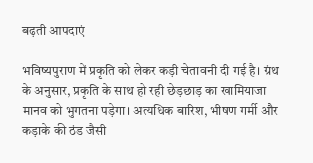बढ़ती आपदाएं

भविष्यपुराण में प्रकृति को लेकर कड़ी चेतावनी दी गई है। ग्रंथ के अनुसार, प्रकृति के साथ हो रही छेड़छाड़ का खामियाजा मानव को भुगतना पड़ेगा। अत्यधिक बारिश, भीषण गर्मी और कड़ाके की ठंड जैसी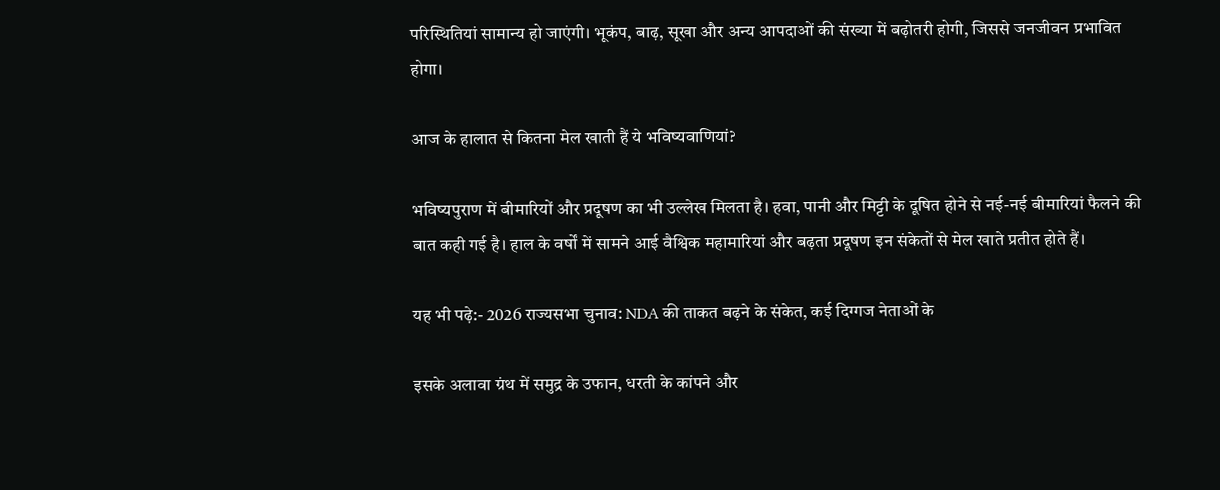परिस्थितियां सामान्य हो जाएंगी। भूकंप, बाढ़, सूखा और अन्य आपदाओं की संख्या में बढ़ोतरी होगी, जिससे जनजीवन प्रभावित होगा।

आज के हालात से कितना मेल खाती हैं ये भविष्यवाणियां?

भविष्यपुराण में बीमारियों और प्रदूषण का भी उल्लेख मिलता है। हवा, पानी और मिट्टी के दूषित होने से नई-नई बीमारियां फैलने की बात कही गई है। हाल के वर्षों में सामने आई वैश्विक महामारियां और बढ़ता प्रदूषण इन संकेतों से मेल खाते प्रतीत होते हैं।

यह भी पढ़े:- 2026 राज्यसभा चुनाव: NDA की ताकत बढ़ने के संकेत, कई दिग्गज नेताओं के

इसके अलावा ग्रंथ में समुद्र के उफान, धरती के कांपने और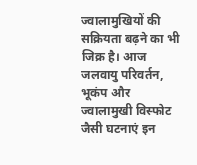ज्वालामुखियों की सक्रियता बढ़ने का भी जिक्र है। आज जलवायु परिवर्तन, भूकंप और ज्वालामुखी विस्फोट जैसी घटनाएं इन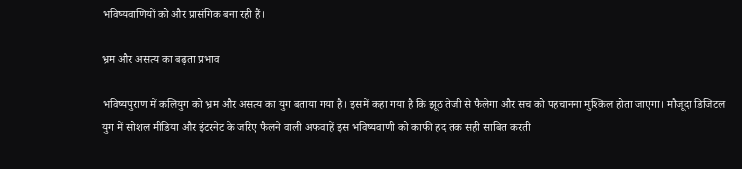भविष्यवाणियों को और प्रासंगिक बना रही हैं।

भ्रम और असत्य का बढ़ता प्रभाव

भविष्यपुराण में कलियुग को भ्रम और असत्य का युग बताया गया है। इसमें कहा गया है कि झूठ तेजी से फैलेगा और सच को पहचानना मुश्किल होता जाएगा। मौजूदा डिजिटल युग में सोशल मीडिया और इंटरनेट के जरिए फैलने वाली अफवाहें इस भविष्यवाणी को काफी हद तक सही साबित करती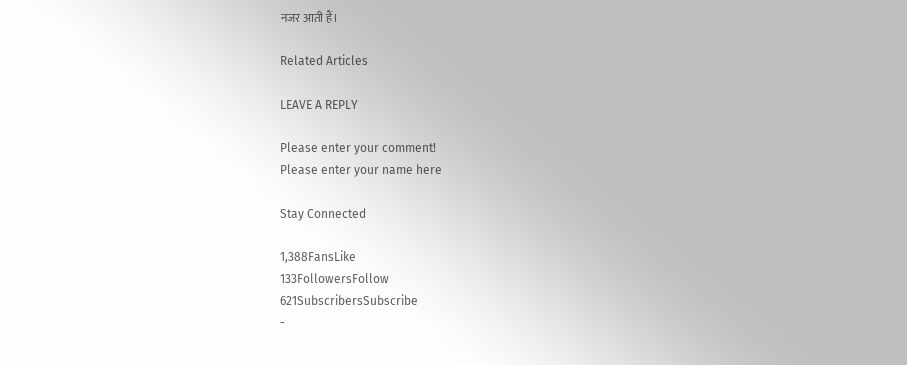नजर आती हैं।

Related Articles

LEAVE A REPLY

Please enter your comment!
Please enter your name here

Stay Connected

1,388FansLike
133FollowersFollow
621SubscribersSubscribe
-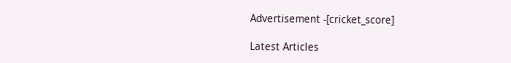Advertisement -[cricket_score]

Latest Articles